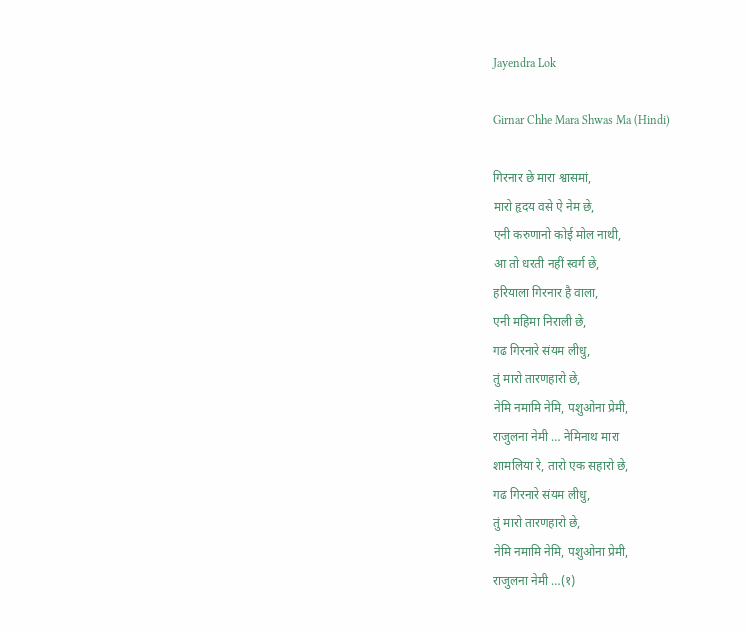Jayendra Lok

Girnar Chhe Mara Shwas Ma (Hindi)

गिरनार छे मारा श्वासमां,
मारो हृदय वसे ऐ नेम छे,
एनी करुणानो कोई मोल नाथी,
आ तो धरती नहीं स्वर्ग छे,
हरियाला गिरनार है वाला,
एनी महिमा निराली छे,
गढ गिरनारे संयम लीधु,
तुं मारो तारणहारो छे,
नेमि नमामि नेमि, पशुओना प्रेमी,
राजुलना नेमी … नेमिनाथ मारा
शामलिया रे, तारो एक सहारो छे,
गढ गिरनारे संयम लीधु,
तुं मारो तारणहारो छे,
नेमि नमामि नेमि, पशुओना प्रेमी,
राजुलना नेमी …(१)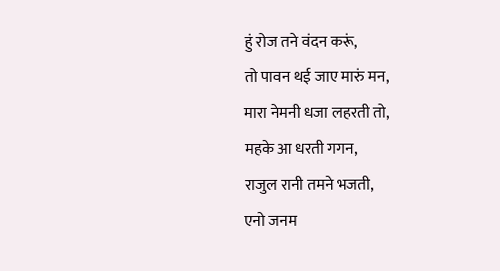हुं रोज तने वंदन करूं,
तो पावन थई जाए मारुं मन,
मारा नेमनी धजा लहरती तो,
महके आ धरती गगन,
राजुल रानी तमने भजती,
एनो जनम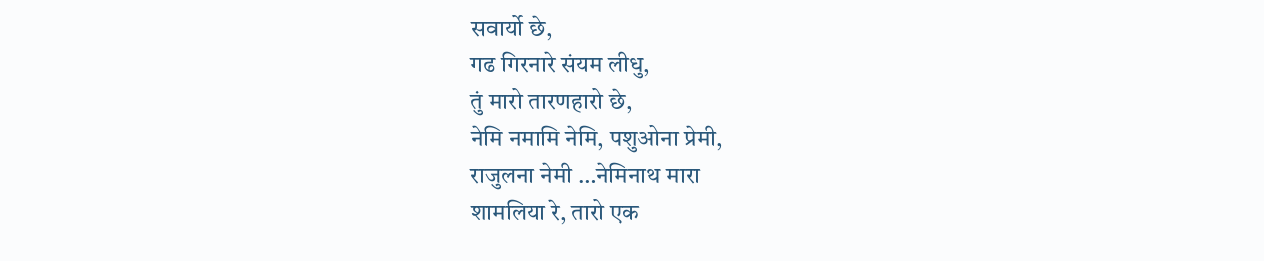सवार्यो छे,
गढ गिरनारे संयम लीधु,
तुं मारो तारणहारो छे,
नेमि नमामि नेमि, पशुओना प्रेमी,
राजुलना नेमी …नेमिनाथ मारा
शामलिया रे, तारो एक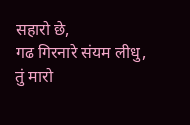सहारो छे,
गढ गिरनारे संयम लीधु,
तुं मारो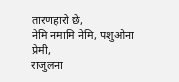तारणहारो छे,
नेमि नमामि नेमि, पशुओना प्रेमी,
राजुलना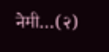नेमी…(२)